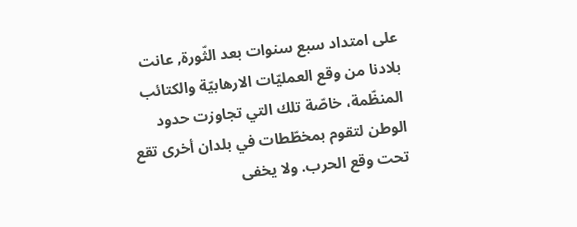على امتداد سبع سنوات بعد الثّورة, عانت بلادنا من وقع العمليّات الارهابيّة والكتائب المنظّمة، خاصّة تلك التي تجاوزت حدود الوطن لتقوم بمخطّطات في بلدان أخرى تقع تحت وقع الحرب. ولا يخفى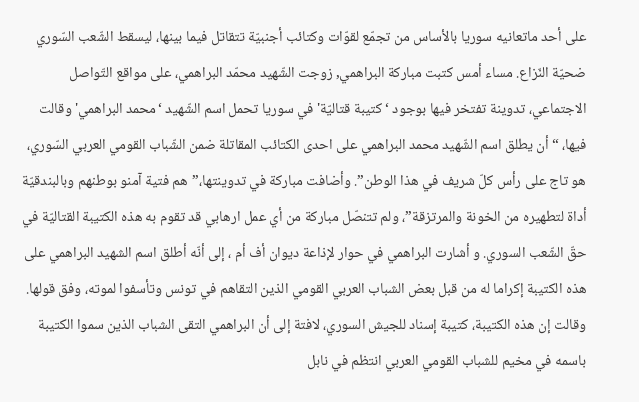على أحد ماتعانيه سوريا بالأساس من تجمّع لقوّات وكتائب أجنبيّة تتقاتل فيما بينها، ليسقط الشّعب السّوري ضحيّة النّزاع. مساء أمس كتبت مباركة البراهمي, زوجت الشّهيد محمّد البراهمي، على مواقع التّواصل الاجتماعي، تدوينة تفتخر فيها بوجود ‘كتيبة قتاليّة' في سوريا تحمل اسم الشّهيد ‘محمد البراهمي' وقالت فيها، “أن يطلق اسم الشّهيد محمد البراهمي على احدى الكتائب المقاتلة ضمن الشّباب القومي العربي السّوري، هو تاج على رأس كلّ شريف في هذا الوطن”. وأضافت مباركة في تدوينتها،”هم فتية آمنو بوطنهم وبالبندقيّة أداة لتطهيره من الخونة والمرتزقة”، ولم تتنصّل مباركة من أي عمل ارهابي قد تقوم به هذه الكتيبة القتاليّة في حقّ الشّعب السوري. و أشارت البراهمي في حوار لإذاعة ديوان أف أم ، إلى أنّه أطلق اسم الشهيد البراهمي على هذه الكتيبة إكراما له من قبل بعض الشباب العربي القومي الذين التقاهم في تونس وتأسفوا لموته، وفق قولها. وقالت إن هذه الكتيبة، كتيبة إسناد للجيش السوري، لافتة إلى أن البراهمي التقى الشباب الذين سموا الكتيبة باسمه في مخيم للشباب القومي العربي انتظم في نابل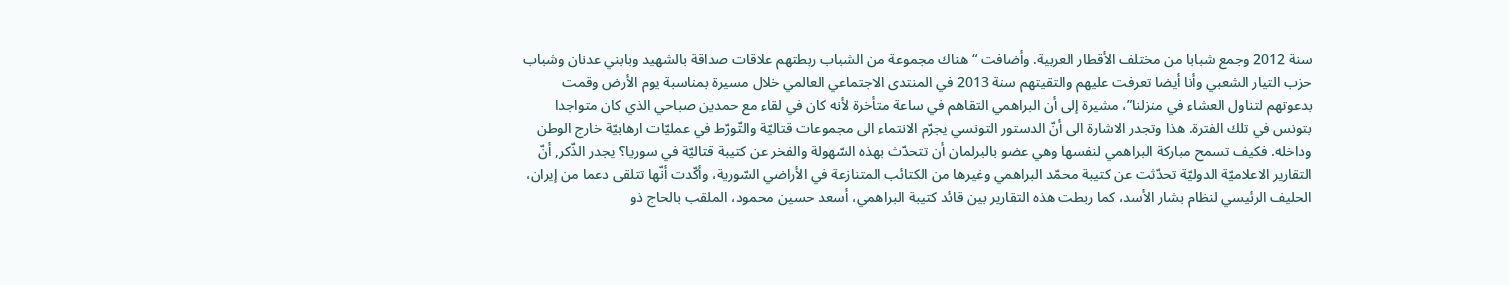سنة 2012 وجمع شبابا من مختلف الأقطار العربية. وأضافت “هناك مجموعة من الشباب ربطتهم علاقات صداقة بالشهيد وبابني عدنان وشباب حزب التيار الشعبي وأنا أيضا تعرفت عليهم والتقيتهم سنة 2013 في المنتدى الاجتماعي العالمي خلال مسيرة بمناسبة يوم الأرض وقمت بدعوتهم لتناول العشاء في منزلنا”، مشيرة إلى أن البراهمي التقاهم في ساعة متأخرة لأنه كان في لقاء مع حمدين صباحي الذي كان متواجدا بتونس في تلك الفترة. هذا وتجدر الاشارة الى أنّ الدستور التونسي يجرّم الانتماء الى مجموعات قتاليّة والتّورّط في عمليّات ارهابيّة خارج الوطن وداخله. فكيف تسمح مباركة البراهمي لنفسها وهي عضو بالبرلمان أن تتحدّث بهذه السّهولة والفخر عن كتيبة قتاليّة في سوريا؟ يجدر الذّكر, أنّ التقارير الاعلاميّة الدوليّة تحدّثت عن كتيبة محمّد البراهمي وغيرها من الكتائب المتنازعة في الأراضي السّورية، وأكّدت أنّها تتلقى دعما من إيران، الحليف الرئيسي لنظام بشار الأسد، كما ربطت هذه التقارير بين قائد كتيبة البراهمي، أسعد حسين محمود، الملقب بالحاج ذو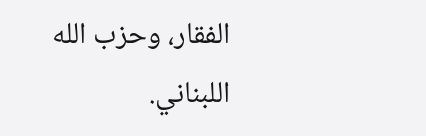الفقار، وحزب الله اللبناني.